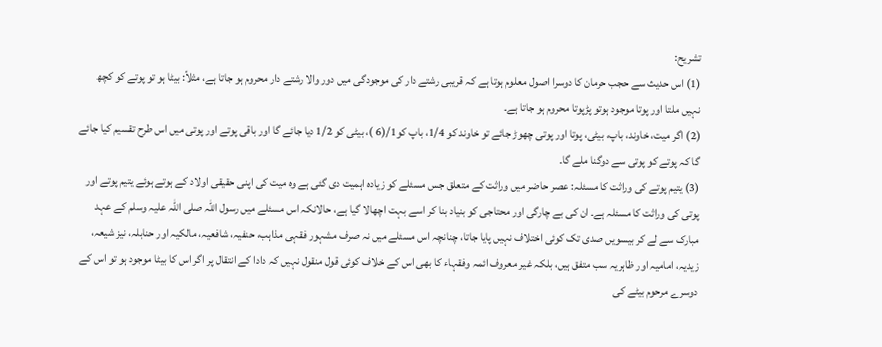تشریح:
(1) اس حدیث سے حجب حرمان کا دوسرا اصول معلوم ہوتا ہے کہ قریبی رشتے دار کی موجودگی میں دور والا رشتے دار محروم ہو جاتا ہے، مثلاً: بیٹا ہو تو پوتے کو کچھ نہیں ملتا اور پوتا موجود ہوتو پڑپوتا محروم ہو جاتا ہے۔
(2) اگر میت، خاوند، باپ، بیٹی، پوتا اور پوتی چھوڑ جائے تو خاوند کو 1/4، باپ کو1/(6 )، بیٹی کو 1/2 دیا جائے گا اور باقی پوتے اور پوتی میں اس طرح تقسیم کیا جائے گا کہ پوتے کو پوتی سے دوگنا ملے گا۔
(3) یتیم پوتے کی وراثت کا مسئلہ: عصر حاضر میں وراثت کے متعلق جس مسئلے کو زیادہ اہمیت دی گئی ہے وہ میت کی اپنی حقیقی اولاد کے ہوتے ہوئے یتیم پوتے اور پوتی کی وراثت کا مسئلہ ہے۔ ان کی بے چارگی اور محتاجی کو بنیاد بنا کر اسے بہت اچھالا گیا ہے، حالانکہ اس مسئلے میں رسول اللہ صلی اللہ علیہ وسلم کے عہد مبارک سے لے کر بیسویں صدی تک کوئی اختلاف نہیں پایا جاتا، چنانچہ اس مسئلے میں نہ صرف مشہور فقہی مذاہب، حنفیہ، شافعیہ، مالکیہ اور حنابلہ، نیز شیعہ، زیدیہ، امامیہ اور ظاہریہ سب متفق ہیں، بلکہ غیر معروف ائمہ وفقہاء کا بھی اس کے خلاف کوئی قول منقول نہیں کہ دادا کے انتقال پر اگر اس کا بیٹا موجود ہو تو اس کے دوسرے مرحوم بیٹے کی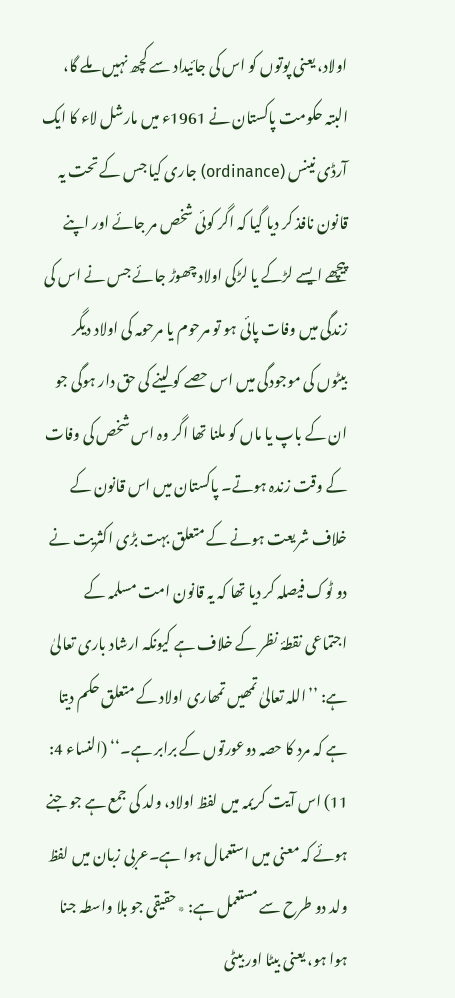اولاد، یعنی پوتوں کو اس کی جائیداد سے کچھ نہیں ملے گا، البتہ حکومت پاکستان نے 1961ء میں مارشل لاء کا ایک آرڈی نینس (ordinance) جاری کیا جس کے تحت یہ قانون نافذ کر دیا گیا کہ اگر کوئی شخص مر جائے اور اپنے پیچھے ایسے لڑکے یا لڑکی اولاد چھوڑ جائے جس نے اس کی زندگی میں وفات پائی ہو تو مرحوم یا مرحومہ کی اولاد دیگر بیٹوں کی موجودگی میں اس حصے کو لینے کی حق دار ہوگی جو ان کے باپ یا ماں کو ملنا تھا اگر وہ اس شخص کی وفات کے وقت زندہ ہوتے۔ پاکستان میں اس قانون کے خلاف شریعت ہونے کے متعلق بہت بڑی اکثریت نے دو ٹوک فیصلہ کر دیا تھا کہ یہ قانون امت مسلمہ کے اجتماعی نقطۂ نظر کے خلاف ہے کیونکہ ارشاد باری تعالیٰ ہے: ’’اللہ تعالیٰ تمھیں تمھاری اولاد کے متعلق حکم دیتا ہے کہ مرد کا حصہ دوعورتوں کے برابر ہے۔‘‘ (النساء 4: 11) اس آیت کریمہ میں لفظ اولاد، ولد کی جمع ہے جو جنے ہوئے کہ معنی میں استعمال ہوا ہے۔عربی زبان میں لفظ ولد دو طرح سے مستعمل ہے: ٭حقیقی جو بلا واسطہ جنا ہوا ہو، یعنی بیٹا اور بیٹی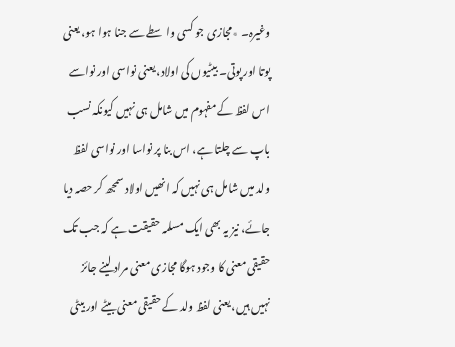وغیرہ۔ ٭مجازی جو کسی واسطے سے جنا ہوا ہو، یعنی پوتا اور پوتی۔ بیٹیوں کی اولاد، یعنی نواسی اور نواسے اس لفظ کے مفہوم میں شامل ہی نہیں کیونکہ نسب باپ سے چلتا ہے، اس بنا پر نواسا اور نواسی لفظ ولد میں شامل ہی نہیں کہ انھیں اولاد سمجھ کر حصہ دیا جائے، نیز یہ بھی ایک مسلمہ حقیقت ہے کہ جب تک حقیقی معنی کا وجود ہوگا مجازی معنی مراد لینے جائز نہیں ہیں، یعنی لفظ ولد کے حقیقی معنی بیٹے اور بیٹی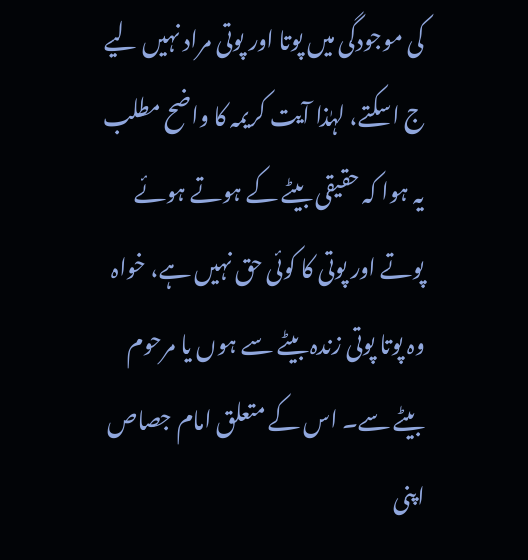کی موجودگی میں پوتا اور پوتی مراد نہیں لیے ج اسکتے، لہٰذا آیت کریمہ کا واضح مطلب یہ ہوا کہ حقیقی بیٹے کے ہوتے ہوئے پوتے اور پوتی کا کوئی حق نہیں ہے، خواہ وہ پوتا پوتی زندہ بیٹے سے ہوں یا مرحوم بیٹے سے۔ اس کے متعلق امام جصاص اپنی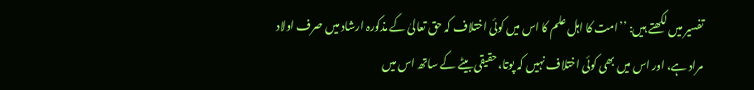تفسیر میں لکھتے ہیں: ’’امت کا اہل علم کا اس میں کوئی اختلاف کہ حق تعالیٰ کے مذکورہ ارشاد میں صرف اولاد مراد ہے، اور اس میں بھی کوئی اختلاف نہیں کہ پوتا، حقیقی بیٹے کے ساتھ اس میں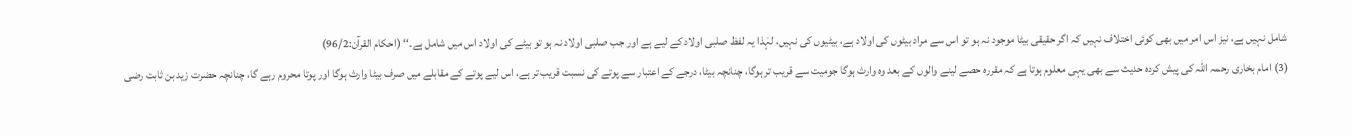شامل نہیں ہے، نیز اس امر میں بھی کوئی اختلاف نہیں کہ اگر حقیقی بیٹا موجود نہ ہو تو اس سے مراد بیٹوں کی اولاد ہے، بیٹیوں کی نہیں، لہٰذا یہ لفظ صلبی اولاد کے لیے ہے اور جب صلبی اولاد نہ ہو تو بیٹے کی اولاد اس میں شامل ہے۔‘‘ (احکام القرآن:96/2)
(3) امام بخاری رحمہ اللہ کی پیش کردہ حدیث سے بھی یہی معلوم ہوتا ہے کہ مقررہ حصے لینے والوں کے بعد وہ وارث ہوگا جومیت سے قریب تر ہوگا، چنانچہ بیٹا، درجے کے اعتبار سے پوتے کی نسبت قریب تر ہے، اس لیے پوتے کے مقابلے میں صرف بیٹا وارث ہوگا اور پوتا محروم رہے گا، چنانچہ حضرت زید بن ثابت رضی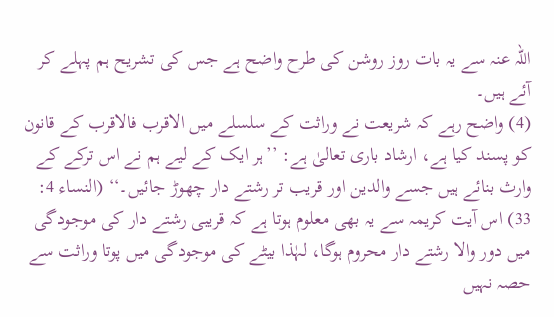اللہ عنہ سے یہ بات روز روشن کی طرح واضح ہے جس کی تشریح ہم پہلے کر آئے ہیں۔
(4) واضح رہے کہ شریعت نے وراثت کے سلسلے میں الاقرب فالاقرب كے قانون كو پسند كيا ہے، ارشاد باری تعالیٰ ہے: ’’ہر ایک کے لیے ہم نے اس ترکے کے وارث بنائے ہیں جسے والدین اور قریب تر رشتے دار چھوڑ جائیں۔‘‘ (النساء 4: 33) اس آیت کریمہ سے یہ بھی معلوم ہوتا ہے کہ قریبی رشتے دار کی موجودگی میں دور والا رشتے دار محروم ہوگا، لہٰذا بیٹے کی موجودگی میں پوتا وراثت سے حصہ نہیں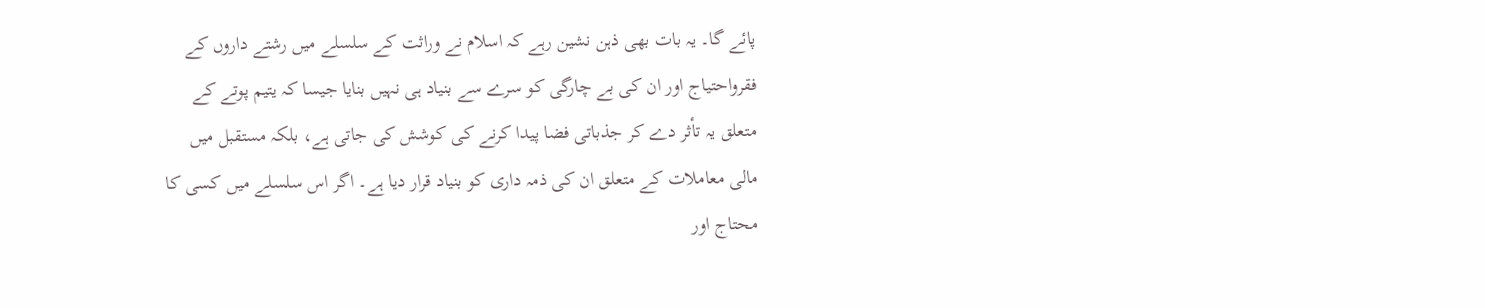پائے گا۔ یہ بات بھی ذہن نشین رہے کہ اسلام نے وراثت کے سلسلے میں رشتے داروں کے فقرواحتیاج اور ان کی بے چارگی کو سرے سے بنیاد ہی نہیں بنایا جیسا کہ یتیم پوتے کے متعلق یہ تأثر دے کر جذباتی فضا پیدا کرنے کی کوشش کی جاتی ہے، بلکہ مستقبل میں مالی معاملات کے متعلق ان کی ذمہ داری کو بنیاد قرار دیا ہے۔ اگر اس سلسلے میں کسی کا محتاج اور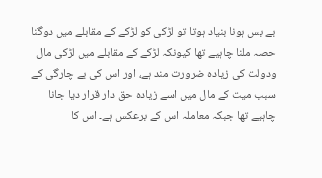بے بس ہونا بنیاد ہوتا تو لڑکی کو لڑکے کے مقابلے میں دوگنا حصہ ملنا چاہیے تھا کیونکہ لڑکے کے مقابلے میں لڑکی مال ودولت کی زیادہ ضرورت مند ہے، اور اس کی بے چارگی کے سبب میت کے مال میں اسے زیادہ حق دار قرار دیا جانا چاہیے تھا جبکہ معاملہ اس کے برعکس ہے۔ اس کا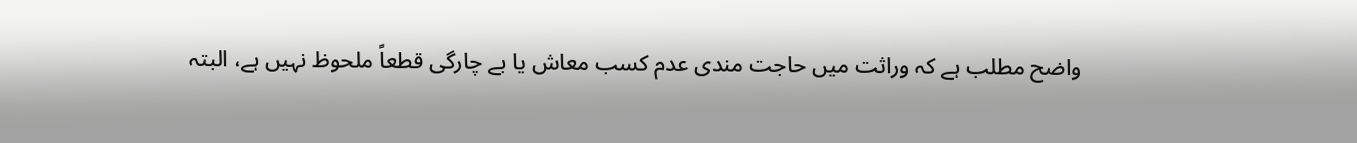واضح مطلب ہے کہ وراثت میں حاجت مندی عدم کسب معاش یا بے چارگی قطعاً ملحوظ نہیں ہے، البتہ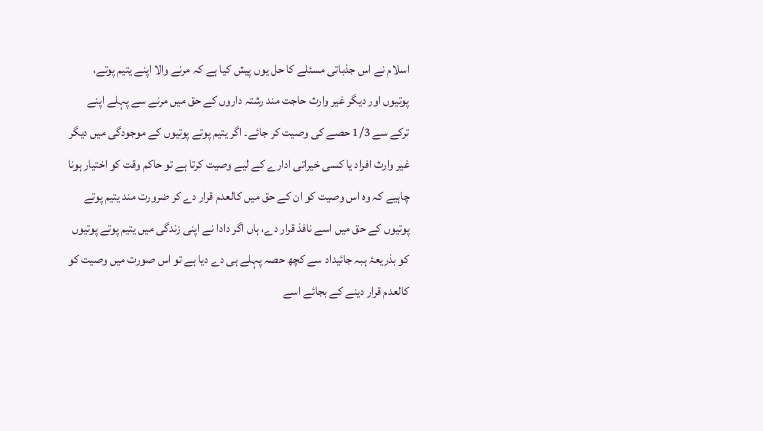اسلام نے اس جذباتی مسئلے کا حل یوں پیش کیا ہے کہ مرنے والا اپنے یتیم پوتے، پوتیوں اور دیگر غیر وارث حاجت مند رشتہ داروں کے حق میں مرنے سے پہلے اپنے ترکے سے 1/3 حصے کی وصیت کر جائے۔ اگر یتیم پوتے پوتیوں کے موجودگی میں دیگر غیر وارث افراد یا کسی خیراتی ادارے کے لیے وصیت کرتا ہے تو حاکم وقت کو اختیار ہونا چاہیے کہ وہ اس وصیت کو ان کے حق میں کالعدم قرار دے کر ضرورت مند یتیم پوتے پوتیوں کے حق میں اسے نافذ قرار دے، ہاں اگر دادا نے اپنی زندگی میں یتیم پوتے پوتیوں کو بذریعۂ ہبہ جائیداد سے کچھ حصہ پہلے ہی دے دیا ہے تو اس صورت میں وصیت کو کالعدم قرار دینے کے بجائے اسے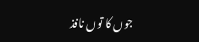جوں کا توں نافذ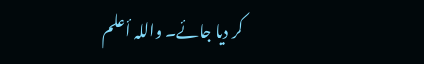کر دیا جائے۔ واللہ أعلم